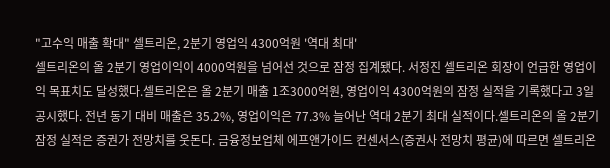"고수익 매출 확대" 셀트리온, 2분기 영업익 4300억원 '역대 최대'
셀트리온의 올 2분기 영업이익이 4000억원을 넘어선 것으로 잠정 집계됐다. 서정진 셀트리온 회장이 언급한 영업이익 목표치도 달성했다.셀트리온은 올 2분기 매출 1조3000억원, 영업이익 4300억원의 잠정 실적을 기록했다고 3일 공시했다. 전년 동기 대비 매출은 35.2%, 영업이익은 77.3% 늘어난 역대 2분기 최대 실적이다.셀트리온의 올 2분기 잠정 실적은 증권가 전망치를 웃돈다. 금융정보업체 에프앤가이드 컨센서스(증권사 전망치 평균)에 따르면 셀트리온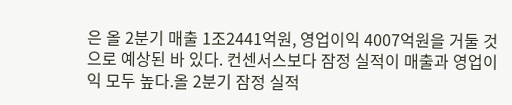은 올 2분기 매출 1조2441억원, 영업이익 4007억원을 거둘 것으로 예상된 바 있다. 컨센서스보다 잠정 실적이 매출과 영업이익 모두 높다.올 2분기 잠정 실적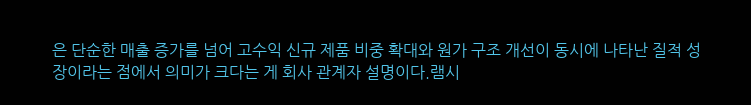은 단순한 매출 증가를 넘어 고수익 신규 제품 비중 확대와 원가 구조 개선이 동시에 나타난 질적 성장이라는 점에서 의미가 크다는 게 회사 관계자 설명이다.램시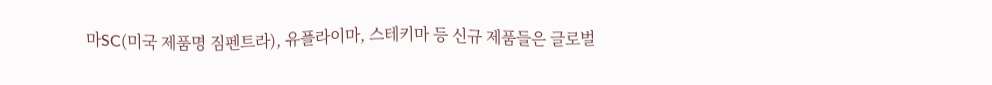마SC(미국 제품명 짐펜트라), 유플라이마, 스테키마 등 신규 제품들은 글로벌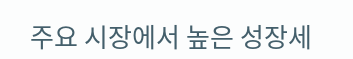주요 시장에서 높은 성장세